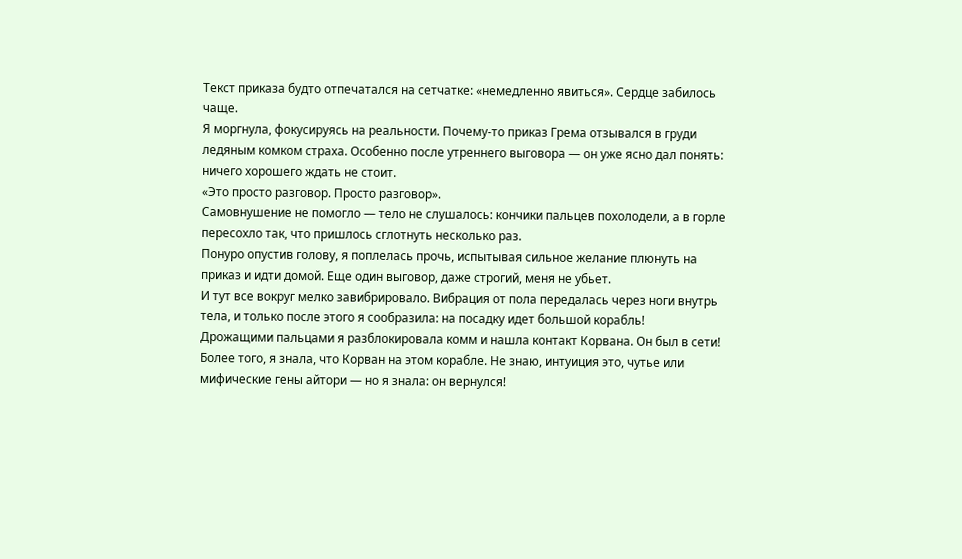Текст приказа будто отпечатался на сетчатке: «немедленно явиться». Сердце забилось чаще.
Я моргнула, фокусируясь на реальности. Почему-то приказ Грема отзывался в груди ледяным комком страха. Особенно после утреннего выговора — он уже ясно дал понять: ничего хорошего ждать не стоит.
«Это просто разговор. Просто разговор».
Самовнушение не помогло — тело не слушалось: кончики пальцев похолодели, а в горле пересохло так, что пришлось сглотнуть несколько раз.
Понуро опустив голову, я поплелась прочь, испытывая сильное желание плюнуть на приказ и идти домой. Еще один выговор, даже строгий, меня не убьет.
И тут все вокруг мелко завибрировало. Вибрация от пола передалась через ноги внутрь тела, и только после этого я сообразила: на посадку идет большой корабль!
Дрожащими пальцами я разблокировала комм и нашла контакт Корвана. Он был в сети! Более того, я знала, что Корван на этом корабле. Не знаю, интуиция это, чутье или мифические гены айтори — но я знала: он вернулся!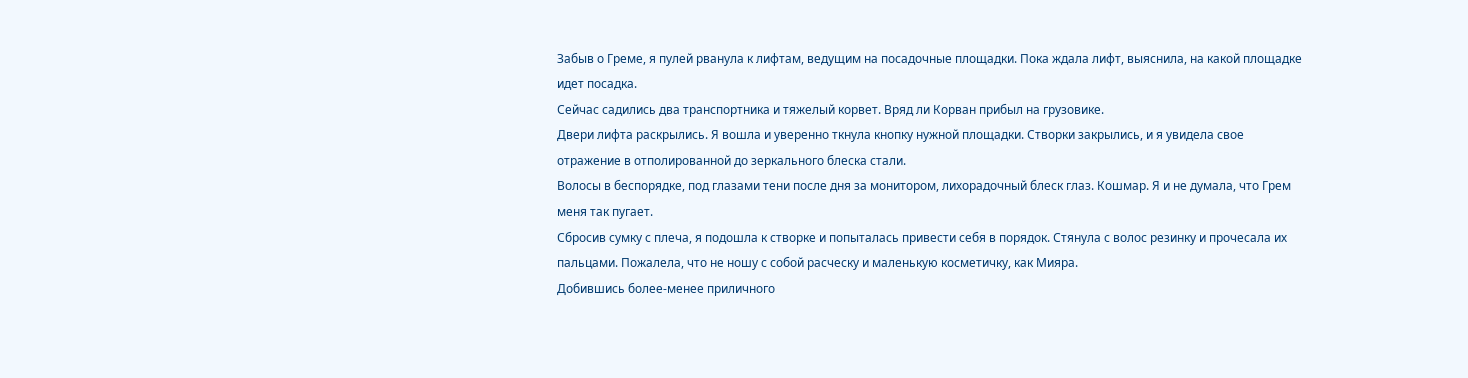Забыв о Греме, я пулей рванула к лифтам, ведущим на посадочные площадки. Пока ждала лифт, выяснила, на какой площадке идет посадка.
Сейчас садились два транспортника и тяжелый корвет. Вряд ли Корван прибыл на грузовике.
Двери лифта раскрылись. Я вошла и уверенно ткнула кнопку нужной площадки. Створки закрылись, и я увидела свое отражение в отполированной до зеркального блеска стали.
Волосы в беспорядке, под глазами тени после дня за монитором, лихорадочный блеск глаз. Кошмар. Я и не думала, что Грем меня так пугает.
Сбросив сумку с плеча, я подошла к створке и попыталась привести себя в порядок. Стянула с волос резинку и прочесала их пальцами. Пожалела, что не ношу с собой расческу и маленькую косметичку, как Мияра.
Добившись более-менее приличного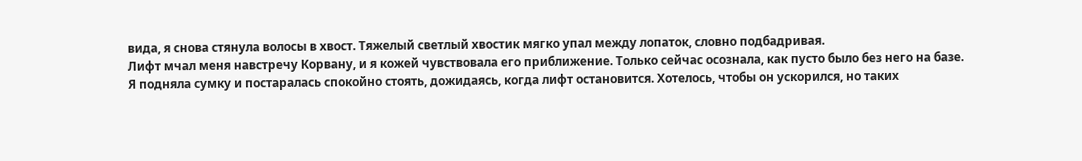вида, я снова стянула волосы в хвост. Тяжелый светлый хвостик мягко упал между лопаток, словно подбадривая.
Лифт мчал меня навстречу Корвану, и я кожей чувствовала его приближение. Только сейчас осознала, как пусто было без него на базе.
Я подняла сумку и постаралась спокойно стоять, дожидаясь, когда лифт остановится. Хотелось, чтобы он ускорился, но таких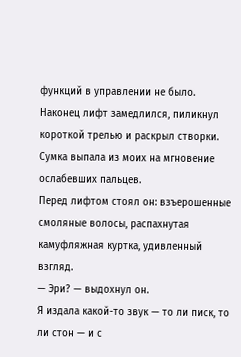функций в управлении не было.
Наконец лифт замедлился, пиликнул короткой трелью и раскрыл створки. Сумка выпала из моих на мгновение ослабевших пальцев.
Перед лифтом стоял он: взъерошенные смоляные волосы, распахнутая камуфляжная куртка, удивленный взгляд.
— Эри? — выдохнул он.
Я издала какой-то звук — то ли писк, то ли стон — и с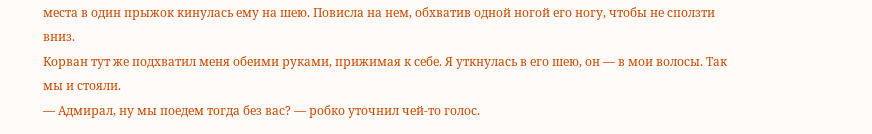места в один прыжок кинулась ему на шею. Повисла на нем, обхватив одной ногой его ногу, чтобы не сползти вниз.
Корван тут же подхватил меня обеими руками, прижимая к себе. Я уткнулась в его шею, он — в мои волосы. Так мы и стояли.
— Адмирал, ну мы поедем тогда без вас? — робко уточнил чей-то голос.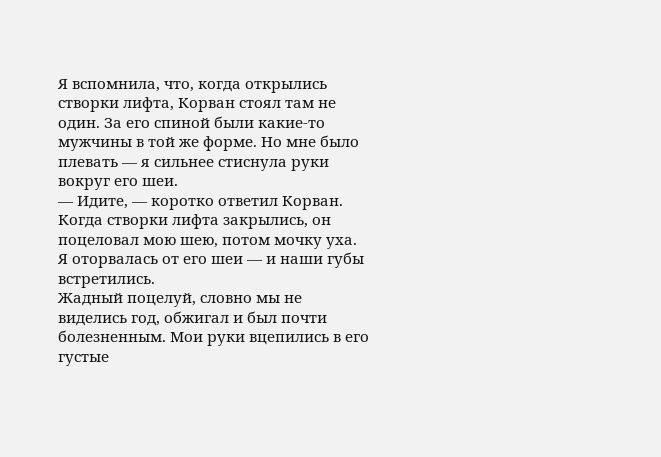Я вспомнила, что, когда открылись створки лифта, Корван стоял там не один. За его спиной были какие-то мужчины в той же форме. Но мне было плевать — я сильнее стиснула руки вокруг его шеи.
— Идите, — коротко ответил Корван.
Когда створки лифта закрылись, он поцеловал мою шею, потом мочку уха. Я оторвалась от его шеи — и наши губы встретились.
Жадный поцелуй, словно мы не виделись год, обжигал и был почти болезненным. Мои руки вцепились в его густые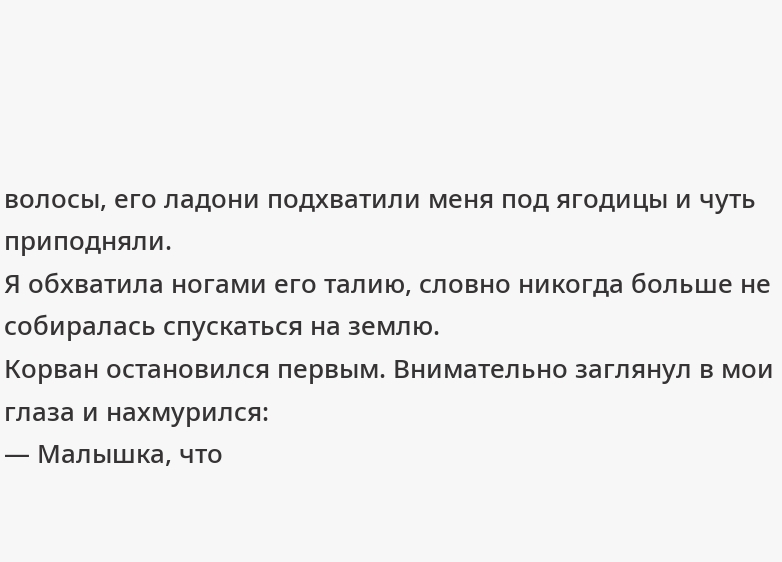волосы, его ладони подхватили меня под ягодицы и чуть приподняли.
Я обхватила ногами его талию, словно никогда больше не собиралась спускаться на землю.
Корван остановился первым. Внимательно заглянул в мои глаза и нахмурился:
— Малышка, что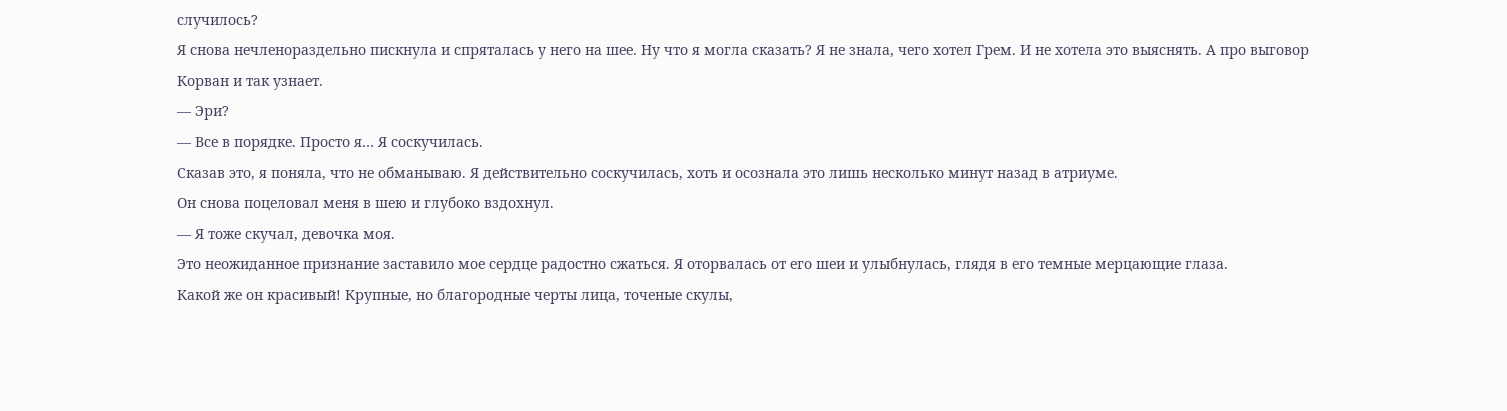случилось?
Я снова нечленораздельно пискнула и спряталась у него на шее. Ну что я могла сказать? Я не знала, чего хотел Грем. И не хотела это выяснять. А про выговор Корван и так узнает.
— Эри?
— Все в порядке. Просто я… Я соскучилась.
Сказав это, я поняла, что не обманываю. Я действительно соскучилась, хоть и осознала это лишь несколько минут назад в атриуме.
Он снова поцеловал меня в шею и глубоко вздохнул.
— Я тоже скучал, девочка моя.
Это неожиданное признание заставило мое сердце радостно сжаться. Я оторвалась от его шеи и улыбнулась, глядя в его темные мерцающие глаза.
Какой же он красивый! Крупные, но благородные черты лица, точеные скулы,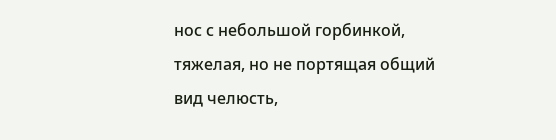нос с небольшой горбинкой, тяжелая, но не портящая общий вид челюсть,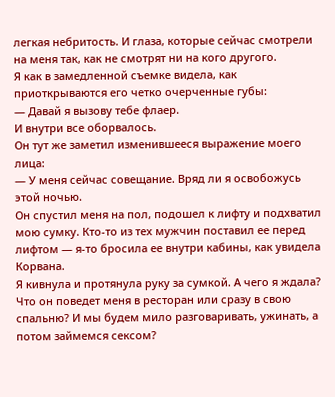легкая небритость. И глаза, которые сейчас смотрели на меня так, как не смотрят ни на кого другого.
Я как в замедленной съемке видела, как приоткрываются его четко очерченные губы:
— Давай я вызову тебе флаер.
И внутри все оборвалось.
Он тут же заметил изменившееся выражение моего лица:
— У меня сейчас совещание. Вряд ли я освобожусь этой ночью.
Он спустил меня на пол, подошел к лифту и подхватил мою сумку. Кто-то из тех мужчин поставил ее перед лифтом — я-то бросила ее внутри кабины, как увидела Корвана.
Я кивнула и протянула руку за сумкой. А чего я ждала? Что он поведет меня в ресторан или сразу в свою спальню? И мы будем мило разговаривать, ужинать, а потом займемся сексом?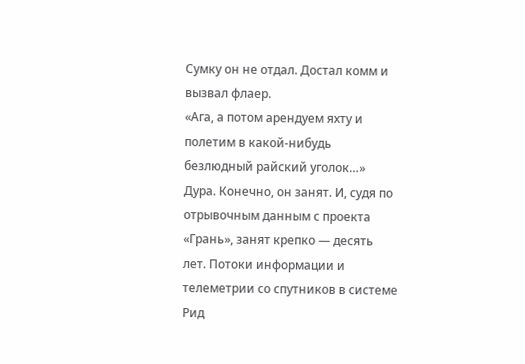Сумку он не отдал. Достал комм и вызвал флаер.
«Ага, а потом арендуем яхту и полетим в какой-нибудь безлюдный райский уголок…»
Дура. Конечно, он занят. И, судя по отрывочным данным с проекта «Грань», занят крепко — десять лет. Потоки информации и телеметрии со спутников в системе Рид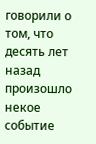говорили о том, что десять лет назад произошло некое событие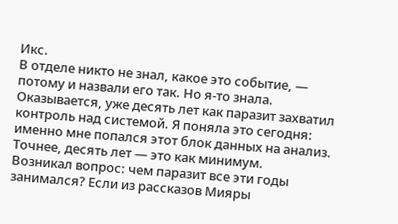Икс.
В отделе никто не знал, какое это событие, — потому и назвали его так. Но я-то знала. Оказывается, уже десять лет как паразит захватил контроль над системой. Я поняла это сегодня: именно мне попался этот блок данных на анализ. Точнее, десять лет — это как минимум.
Возникал вопрос: чем паразит все эти годы занимался? Если из рассказов Мияры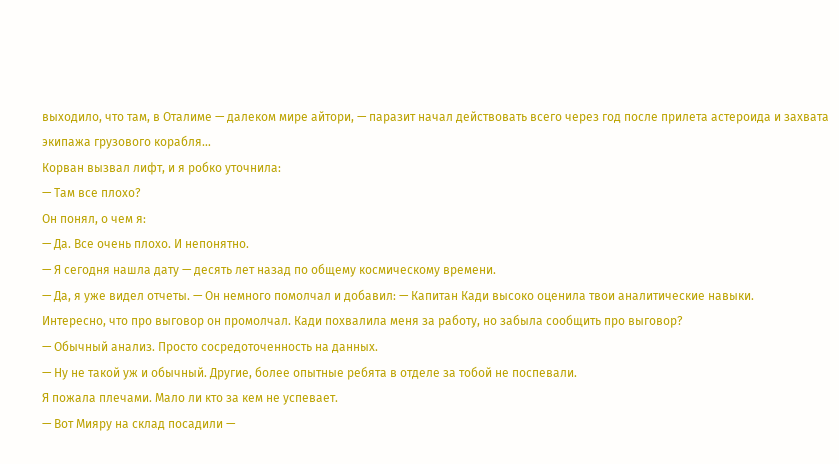выходило, что там, в Оталиме — далеком мире айтори, — паразит начал действовать всего через год после прилета астероида и захвата экипажа грузового корабля…
Корван вызвал лифт, и я робко уточнила:
— Там все плохо?
Он понял, о чем я:
— Да. Все очень плохо. И непонятно.
— Я сегодня нашла дату — десять лет назад по общему космическому времени.
— Да, я уже видел отчеты. — Он немного помолчал и добавил: — Капитан Кади высоко оценила твои аналитические навыки.
Интересно, что про выговор он промолчал. Кади похвалила меня за работу, но забыла сообщить про выговор?
— Обычный анализ. Просто сосредоточенность на данных.
— Ну не такой уж и обычный. Другие, более опытные ребята в отделе за тобой не поспевали.
Я пожала плечами. Мало ли кто за кем не успевает.
— Вот Мияру на склад посадили —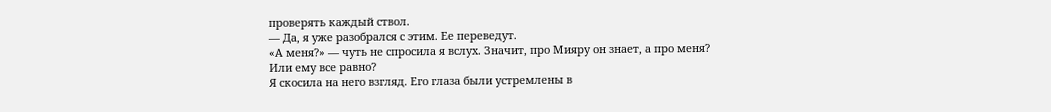проверять каждый ствол.
— Да, я уже разобрался с этим. Ее переведут.
«А меня?» — чуть не спросила я вслух. Значит, про Мияру он знает, а про меня? Или ему все равно?
Я скосила на него взгляд. Его глаза были устремлены в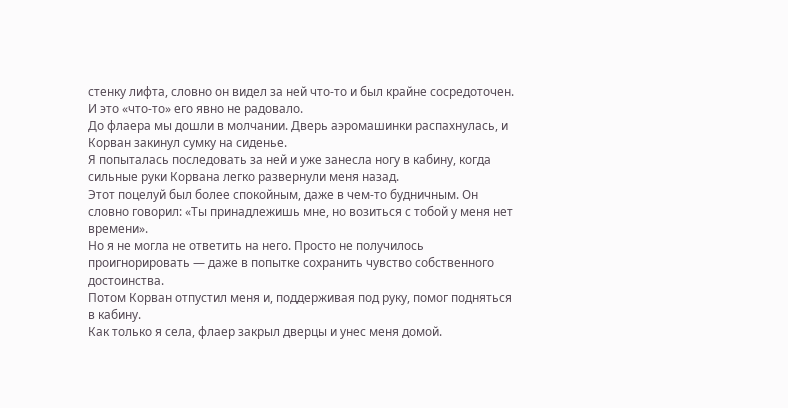стенку лифта, словно он видел за ней что-то и был крайне сосредоточен. И это «что-то» его явно не радовало.
До флаера мы дошли в молчании. Дверь аэромашинки распахнулась, и Корван закинул сумку на сиденье.
Я попыталась последовать за ней и уже занесла ногу в кабину, когда сильные руки Корвана легко развернули меня назад.
Этот поцелуй был более спокойным, даже в чем-то будничным. Он словно говорил: «Ты принадлежишь мне, но возиться с тобой у меня нет времени».
Но я не могла не ответить на него. Просто не получилось проигнорировать — даже в попытке сохранить чувство собственного достоинства.
Потом Корван отпустил меня и, поддерживая под руку, помог подняться в кабину.
Как только я села, флаер закрыл дверцы и унес меня домой.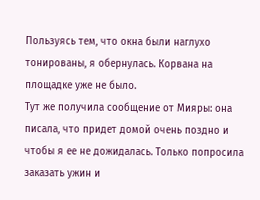Пользуясь тем, что окна были наглухо тонированы, я обернулась. Корвана на площадке уже не было.
Тут же получила сообщение от Мияры: она писала, что придет домой очень поздно и чтобы я ее не дожидалась. Только попросила заказать ужин и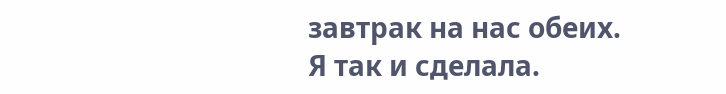завтрак на нас обеих.
Я так и сделала.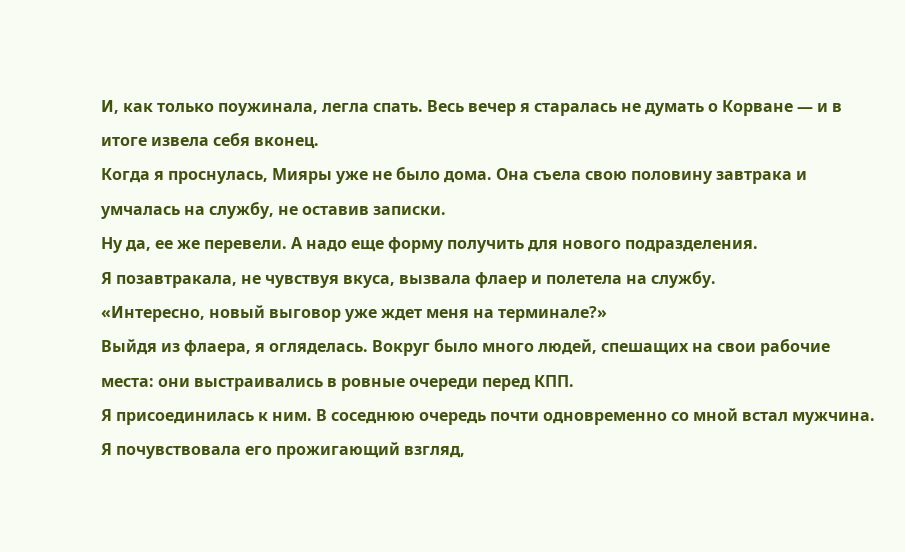И, как только поужинала, легла спать. Весь вечер я старалась не думать о Корване — и в итоге извела себя вконец.
Когда я проснулась, Мияры уже не было дома. Она съела свою половину завтрака и умчалась на службу, не оставив записки.
Ну да, ее же перевели. А надо еще форму получить для нового подразделения.
Я позавтракала, не чувствуя вкуса, вызвала флаер и полетела на службу.
«Интересно, новый выговор уже ждет меня на терминале?»
Выйдя из флаера, я огляделась. Вокруг было много людей, спешащих на свои рабочие места: они выстраивались в ровные очереди перед КПП.
Я присоединилась к ним. В соседнюю очередь почти одновременно со мной встал мужчина. Я почувствовала его прожигающий взгляд,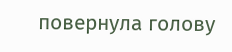повернула голову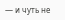— и чуть не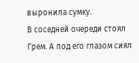выронила сумку.
В соседней очереди стоял Грем. А под его глазом сиял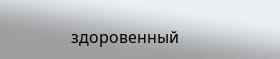здоровенный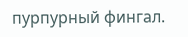пурпурный фингал.